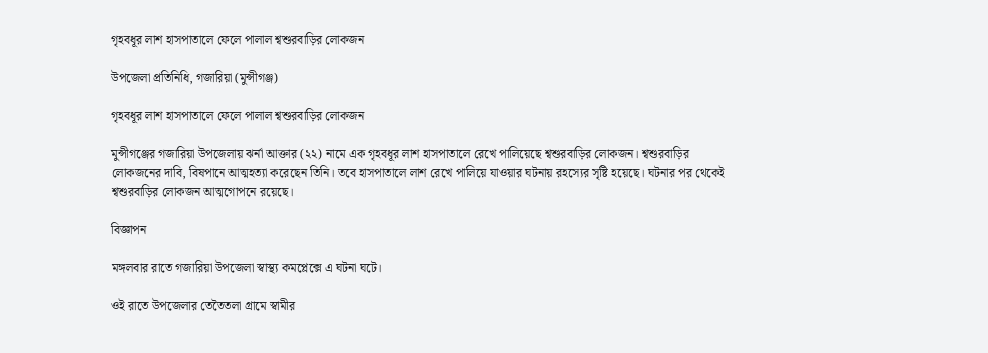গৃহবধূর লাশ হাসপাতালে ফেলে পালাল শ্বশুরবাড়ির লোকজন

উপজেলা প্রতিনিধি, গজারিয়া (মুন্সীগঞ্জ)

গৃহবধূর লাশ হাসপাতালে ফেলে পালাল শ্বশুরবাড়ির লোকজন

মুন্সীগঞ্জের গজারিয়া উপজেলায় ঝর্না আক্তার (২২) নামে এক গৃহবধূর লাশ হাসপাতালে রেখে পালিয়েছে শ্বশুরবাড়ির লোকজন। শ্বশুরবাড়ির লোকজনের দাবি, বিষপানে আত্মহত্যা করেছেন তিনি। তবে হাসপাতালে লাশ রেখে পালিয়ে যাওয়ার ঘটনায় রহস্যের সৃষ্টি হয়েছে। ঘটনার পর থেকেই শ্বশুরবাড়ির লোকজন আত্মগোপনে রয়েছে।

বিজ্ঞাপন

মঙ্গলবার রাতে গজারিয়া উপজেলা স্বাস্থ্য কমপ্লেক্সে এ ঘটনা ঘটে।

ওই রাতে উপজেলার তেতৈতলা গ্রামে স্বামীর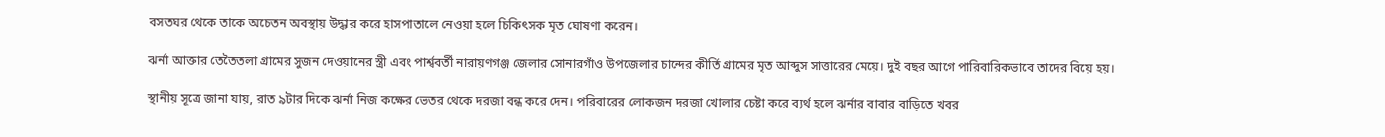বসতঘর থেকে তাকে অচেতন অবস্থায় উদ্ধার করে হাসপাতালে নেওয়া হলে চিকিৎসক মৃত ঘোষণা করেন।

ঝর্না আক্তার তেতৈতলা গ্রামের সুজন দেওয়ানের স্ত্রী এবং পার্শ্ববর্তী নারায়ণগঞ্জ জেলার সোনারগাঁও উপজেলার চান্দের কীর্তি গ্রামের মৃত আব্দুস সাত্তারের মেয়ে। দুই বছর আগে পারিবারিকভাবে তাদের বিয়ে হয়।

স্থানীয় সূত্রে জানা যায়, রাত ৯টার দিকে ঝর্না নিজ কক্ষের ভেতর থেকে দরজা বন্ধ করে দেন। পরিবারের লোকজন দরজা খোলার চেষ্টা করে ব্যর্থ হলে ঝর্নার বাবার বাড়িতে খবর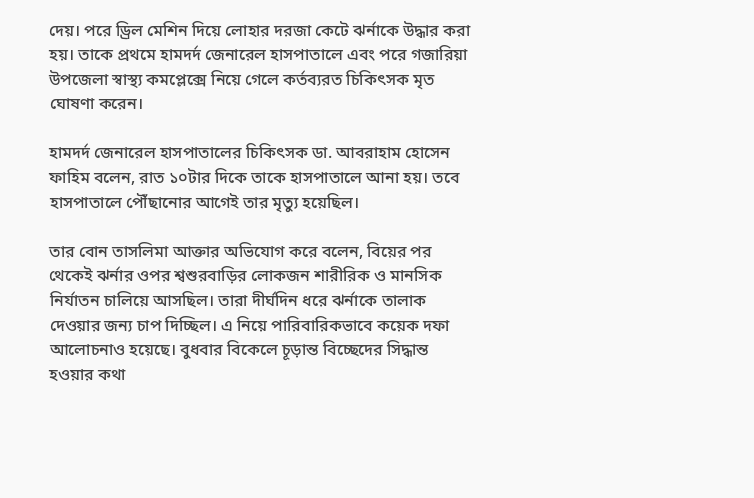দেয়। পরে ড্রিল মেশিন দিয়ে লোহার দরজা কেটে ঝর্নাকে উদ্ধার করা হয়। তাকে প্রথমে হামদর্দ জেনারেল হাসপাতালে এবং পরে গজারিয়া উপজেলা স্বাস্থ্য কমপ্লেক্সে নিয়ে গেলে কর্তব্যরত চিকিৎসক মৃত ঘোষণা করেন।

হামদর্দ জেনারেল হাসপাতালের চিকিৎসক ডা. আবরাহাম হোসেন ফাহিম বলেন, রাত ১০টার দিকে তাকে হাসপাতালে আনা হয়। তবে হাসপাতালে পৌঁছানোর আগেই তার মৃত্যু হয়েছিল।

তার বোন তাসলিমা আক্তার অভিযোগ করে বলেন, বিয়ের পর থেকেই ঝর্নার ওপর শ্বশুরবাড়ির লোকজন শারীরিক ও মানসিক নির্যাতন চালিয়ে আসছিল। তারা দীর্ঘদিন ধরে ঝর্নাকে তালাক দেওয়ার জন্য চাপ দিচ্ছিল। এ নিয়ে পারিবারিকভাবে কয়েক দফা আলোচনাও হয়েছে। বুধবার বিকেলে চূড়ান্ত বিচ্ছেদের সিদ্ধান্ত হওয়ার কথা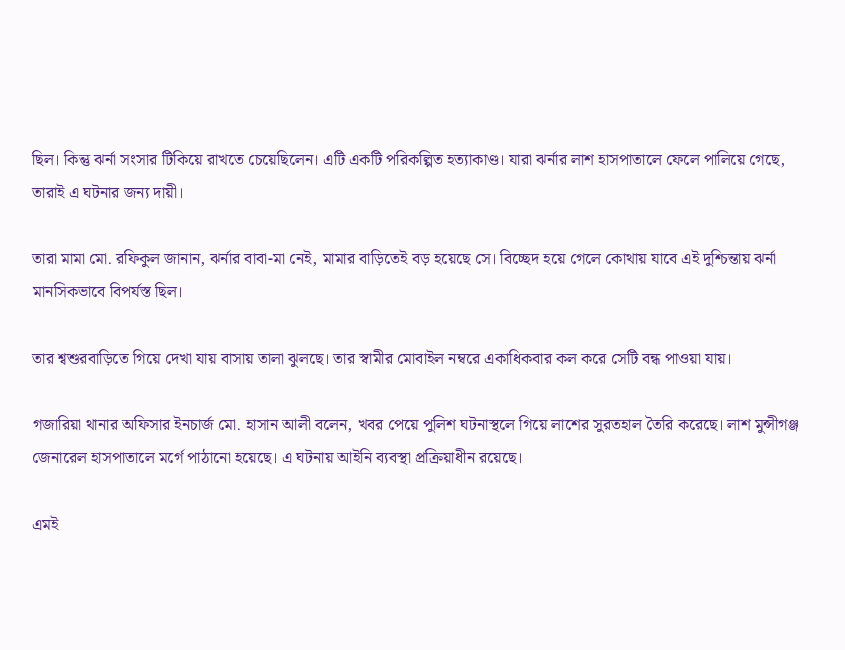ছিল। কিন্তু ঝর্না সংসার টিকিয়ে রাখতে চেয়েছিলেন। এটি একটি পরিকল্পিত হত্যাকাণ্ড। যারা ঝর্নার লাশ হাসপাতালে ফেলে পালিয়ে গেছে, তারাই এ ঘটনার জন্য দায়ী।

তারা মামা মো. রফিকুল জানান, ঝর্নার বাবা-মা নেই, মামার বাড়িতেই বড় হয়েছে সে। বিচ্ছেদ হয়ে গেলে কোথায় যাবে এই দুশ্চিন্তায় ঝর্না মানসিকভাবে বিপর্যস্ত ছিল।

তার শ্বশুরবাড়িতে গিয়ে দেখা যায় বাসায় তালা ঝুলছে। তার স্বামীর মোবাইল নম্বরে একাধিকবার কল করে সেটি বন্ধ পাওয়া যায়।

গজারিয়া থানার অফিসার ইনচার্জ মো. হাসান আলী বলেন, খবর পেয়ে পুলিশ ঘটনাস্থলে গিয়ে লাশের সুরতহাল তৈরি করেছে। লাশ মুন্সীগঞ্জ জেনারেল হাসপাতালে মর্গে পাঠানো হয়েছে। এ ঘটনায় আইনি ব্যবস্থা প্রক্রিয়াধীন রয়েছে।

এমই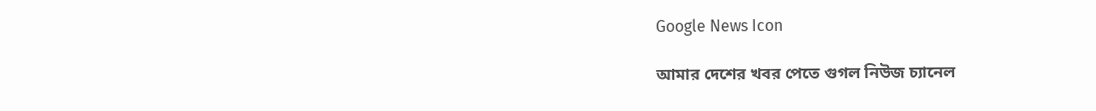Google News Icon

আমার দেশের খবর পেতে গুগল নিউজ চ্যানেল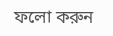ফলো করুন